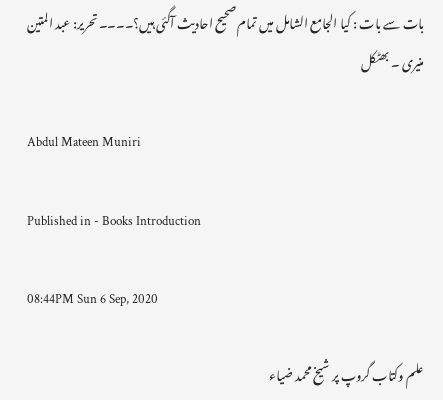بات سے بات : کیا الجامع الشامل میں تمام صحیح احادیث آگئی ہیں؟۔۔۔۔ تحریر: عبد المتین منیری ۔ بھٹکل

Abdul Mateen Muniri

Published in - Books Introduction

08:44PM Sun 6 Sep, 2020

علم وکتاب گروپ پر شیخ محمد ضیاء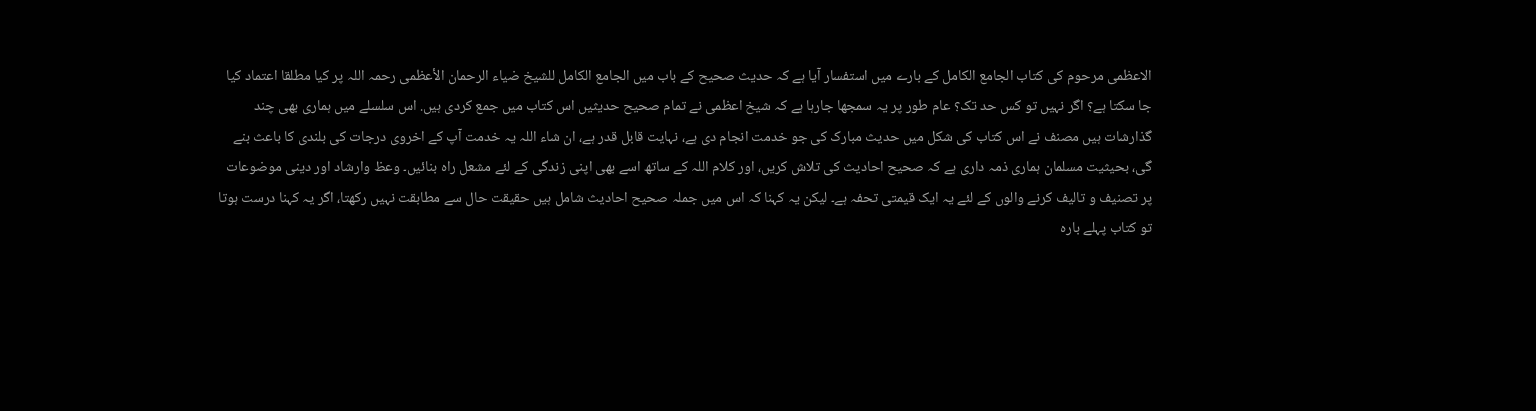الاعظمی مرحوم کی کتاب الجامع الکامل کے بارے میں استفسار آیا ہے کہ حدیث صحیح کے باب میں الجامع الکامل للشیخ ضیاء الرحمان الأعظمی رحمہ اللہ پر کیا مطلقا اعتماد کیا جا سکتا ہے؟ اگر نہیں تو کس حد تک؟ عام طور پر یہ سمجھا جارہا ہے کہ شیخ اعظمی نے تمام صحیح حدیثیں اس کتاب میں جمع کردی ہیں. اس سلسلے میں ہماری بھی چند گذارشات ہیں مصنف نے اس کتاب کی شکل میں حدیث مبارک کی جو خدمت انجام دی ہے، نہایت قابل قدر ہے، ان شاء اللہ یہ خدمت آپ کے اخروی درجات کی بلندی کا باعث بنے گی، بحیثیت مسلمان ہماری ذمہ داری ہے کہ صحیح احادیث کی تلاش کریں، اور کلام اللہ کے ساتھ اسے بھی اپنی زندگی کے لئے مشعل راہ بنائیں۔ وعظ وارشاد اور دینی موضوعات پر تصنیف و تالیف کرنے والوں کے لئے یہ ایک قیمتی تحفہ ہے۔ لیکن یہ کہنا کہ اس میں جملہ صحیح احادیث شامل ہیں حقیقت حال سے مطابقت نہیں رکھتا، اگر یہ کہنا درست ہوتا تو کتاب پہلے بارہ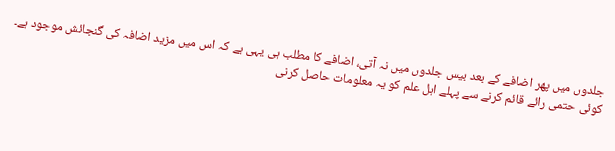جلدوں میں پھر اضافے کے بعد بیس جلدوں میں نہ آتی، اضافے کا مطلب ہی یہی ہے کہ اس میں مزید اضافہ کی گنجائش موجود ہے۔ کوئی حتمی رائے قائم کرنے سے پہلے اہل علم کو یہ معلومات حاصل کرنی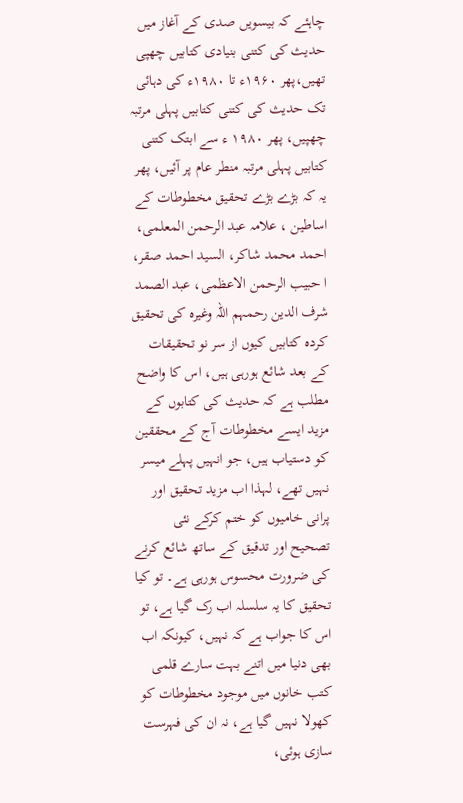چاہئے کہ بیسویں صدی کے آغاز میں حدیث کی کتنی بنیادی کتابیں چھپی تھیں،پھر ۱۹۶۰ء تا ۱۹۸۰ء کی دہائی تک حدیث کی کتنی کتابیں پہلی مرتبہ چھپیں، پھر ۱۹۸۰ ء سے ابتک کتنی کتابیں پہلی مرتبہ منطر عام پر آئیں، پھر یہ کہ بڑے بڑے تحقیق مخطوطات کے اساطین ، علامہ عبد الرحمن المعلمی، احمد محمد شاکر، السید احمد صقر، ا حبیب الرحمن الاعظمی، عبد الصمد شرف الدین رحمہم اللہ وغیرہ کی تحقیق کردہ کتابیں کیوں از سر نو تحقیقات کے بعد شائع ہورہی ہیں، اس کا واضح مطلب ہے کہ حدیث کی کتابوں کے مزید ایسے مخطوطات آج کے محققین کو دستیاب ہیں، جو انہیں پہلے میسر نہیں تھے، لہذا اب مزید تحقیق اور پرانی خامیوں کو ختم کرکے نئی تصحیح اور تدقیق کے ساتھ شائع کرنے کی ضرورت محسوس ہورہی ہے۔ تو کیا تحقیق کا یہ سلسلہ اب رک گیا ہے، تو اس کا جواب ہے کہ نہیں، کیونکہ اب بھی دنیا میں اتنے بہت سارے قلمی کتب خانوں میں موجود مخطوطات کو کھولا نہیں گیا ہے، نہ ان کی فہرست سازی ہوئی،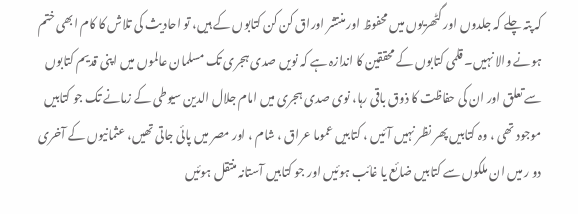کہ پتہ چلے کہ جلدوں اور گٹھریوں میں محفوظ اور منتشر اوراق کن کن کتابوں کے ہیں، تو احادیث کی تلاش کا کام ابھی ختم ہونے والا نہیں۔ قلمی کتابوں کے محققین کا اندازہ ہے کہ نویں صدی ہجری تک مسلمان عالموں میں اپنی قدیم کتابوں سے تعلق اور ان کی حفاظت کا ذوق باقی رہا، نوی صدی ہجری میں امام جلال الدین سیوطی کے زمانے تک جو کتابیں موجود تھی ، وہ کتابیں پھر نظر نہیں آئیں ، کتابیں عموما عراق ، شام ، اور مصر میں پائی جاتی تھیں، عثمانیوں کے آخری دو ر میں ان ملکوں سے کتابیں ضائع یا غائب ہوئیں اور جو کتابیں آستانہ منتقل ہوئیں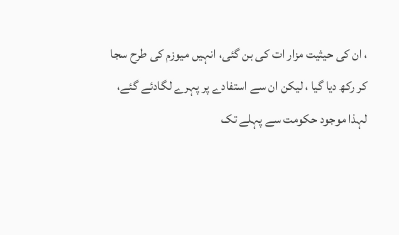، ان کی حیثیت مزار ات کی بن گئی، انہیں میوزم کی طرح سجا کر رکھ دیا گیا ، لیکن ان سے استفادے پر پہرے لگادئے گئے، لہذا موجود حکومت سے پہلے تک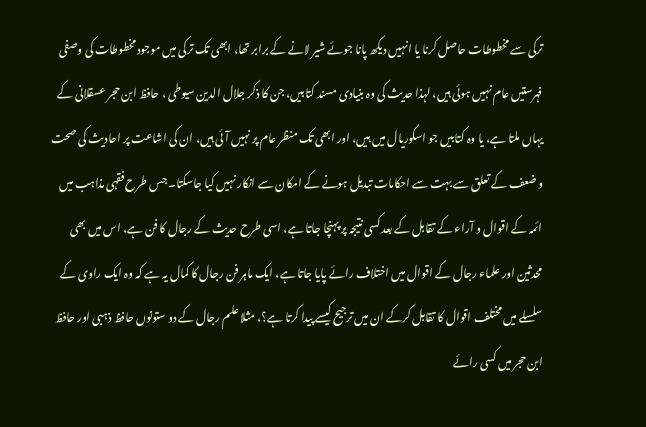ترکی سے مخطوطات حاصل کرنا یا انہیں دیکھ پانا جوئے شیر لانے کے برابر تھا، ابھی تک ترکی میں موجود مخطوطات کی وصفی فہرستیں عام نہیں ہوئی ہیں، لہذا حدیث کی وہ بنیادی مسند کتابیں، جن کا ذکر جلال الدین سیوطی ، حافظ ابن حجر عسقلانی کے یہاں ملتا ہے، یا وہ کتابیں جو اسکوریال میں ہیں، اور ابھی تک منظر عام پر نہیں آئی ہیں، ان کی اشاعت پر احادیث کی صحت و ضعف کے تعلق سے بہت سے احکامات تبدیل ہونے کے امکان سے انکار نہیں کیا جاسکتا۔ جس طرح فقہی مذاہب میں ائمہ کے اقوال و آراء کے تقابل کے بعد کسی نتیجہ پر پہنچا جاتا ہے، اسی طرح حدیث کے رجال کا فن ہے، اس میں بھی محدثین اور علماء رجال کے اقوال میں اختلاف رائے پایا جاتا ہے، ایک ماہر فن رجال کا کمال یہ ہے کہ وہ ایک راوی کے سلسلے میں مختلف اقوال کا تقابل کرکے ان میں ترجیح کیسے پیدا کرتا ہے؟، مثلا علم رجال کے دو ستونوں حافظ ذہبی اور حافظ ابن حجر میں کسی رائے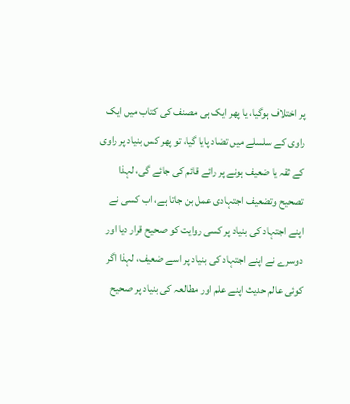پر اختلاف ہوگیا، یا پھر ایک ہی مصنف کی کتاب میں ایک راوی کے سلسلے میں تضاد پایا گیا، تو پھر کس بنیاد پر راوی کے ثقہ یا ضعیف ہونے پر رائے قائم کی جائے گی، لہذا تصحیح وتضعیف اجتہادی عمل بن جاتا ہے، اب کسی نے اپنے اجتہاد کی بنیاد پر کسی روایت کو صحیح قرار دیا اور دوسرے نے اپنے اجتہاد کی بنیاد پر اسے ضعیف، لہذا اگر کوئی عالم حدیث اپنے علم اور مطالعہ کی بنیاد پر صحیح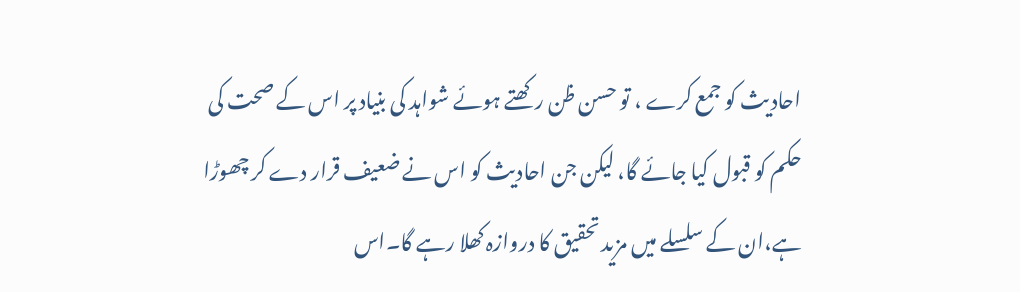احادیث کو جمع کرے ، تو حسن ظن رکھتے ہوئے شواہد کی بنیاد پر اس کے صحت کی حکم کو قبول کیا جائے گا، لیکن جن احادیث کو اس نے ضعیف قرار دے کر چھوڑا ہے،ان کے سلسلے میں مزید تحقیق کا دروازہ کھلا رہے گا۔اس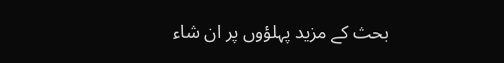بحث کے مزید پہلؤوں پر ان شاء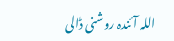اللہ آئندہ روشنی ڈالی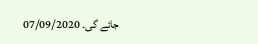جائے گی۔ 07/09/2020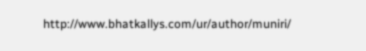http://www.bhatkallys.com/ur/author/muniri/